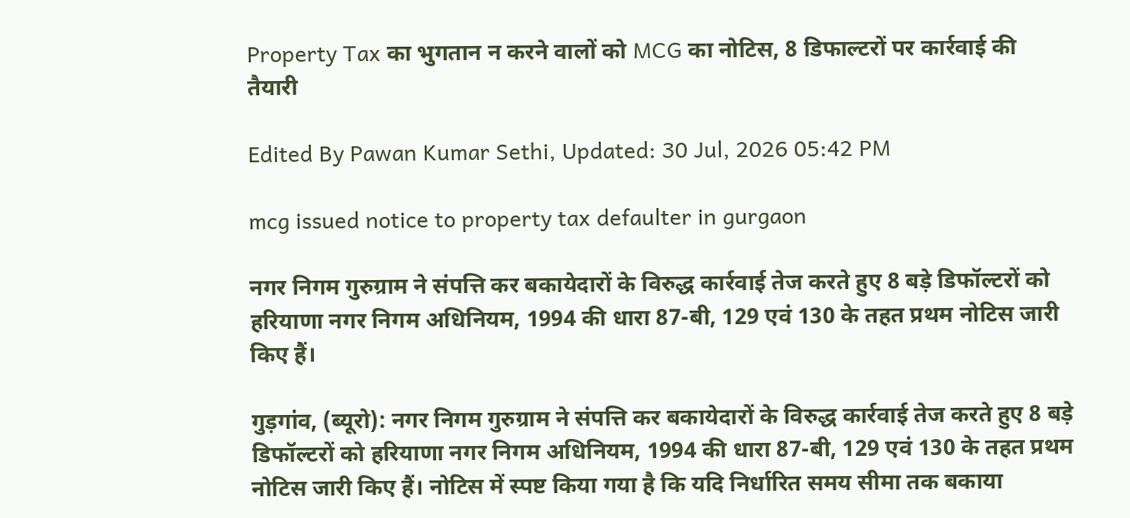Property Tax का भुगतान न करने वालों को MCG का नोटिस, 8 डिफाल्टरों पर कार्रवाई की तैयारी

Edited By Pawan Kumar Sethi, Updated: 30 Jul, 2026 05:42 PM

mcg issued notice to property tax defaulter in gurgaon

नगर निगम गुरुग्राम ने संपत्ति कर बकायेदारों के विरुद्ध कार्रवाई तेज करते हुए 8 बड़े डिफॉल्टरों को हरियाणा नगर निगम अधिनियम, 1994 की धारा 87-बी, 129 एवं 130 के तहत प्रथम नोटिस जारी किए हैं।

गुड़गांव, (ब्यूरो): नगर निगम गुरुग्राम ने संपत्ति कर बकायेदारों के विरुद्ध कार्रवाई तेज करते हुए 8 बड़े डिफॉल्टरों को हरियाणा नगर निगम अधिनियम, 1994 की धारा 87-बी, 129 एवं 130 के तहत प्रथम नोटिस जारी किए हैं। नोटिस में स्पष्ट किया गया है कि यदि निर्धारित समय सीमा तक बकाया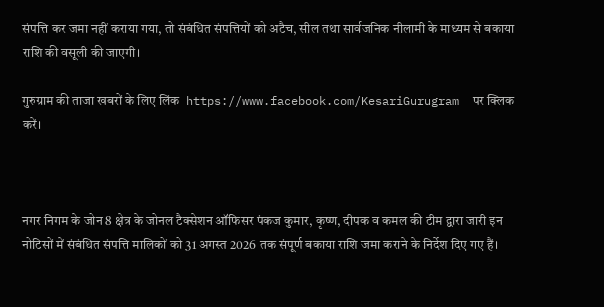संपत्ति कर जमा नहीं कराया गया, तो संबंधित संपत्तियों को अटैच, सील तथा सार्वजनिक नीलामी के माध्यम से बकाया राशि की वसूली की जाएगी।

गुरुग्राम की ताजा खबरों के लिए लिंक  https://www.facebook.com/KesariGurugram  पर क्लिक करें।



नगर निगम के जोन 8 क्षेत्र के जोनल टैक्सेशन ऑफिसर पंकज कुमार, कृष्ण, दीपक व कमल की टीम द्वारा जारी इन नोटिसों में संबंधित संपत्ति मालिकों को 31 अगस्त 2026 तक संपूर्ण बकाया राशि जमा कराने के निर्देश दिए गए हैं।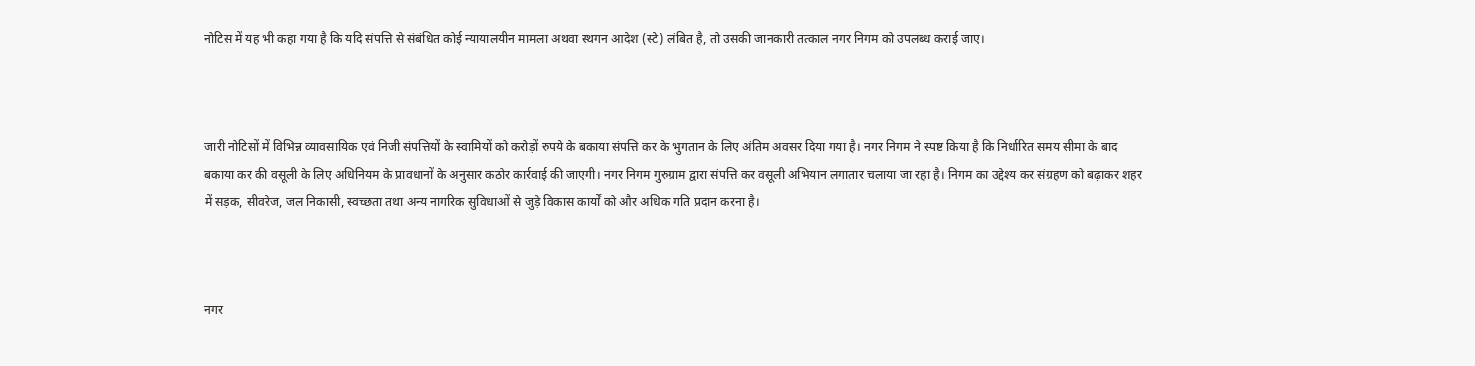नोटिस में यह भी कहा गया है कि यदि संपत्ति से संबंधित कोई न्यायालयीन मामला अथवा स्थगन आदेश (स्टे) लंबित है, तो उसकी जानकारी तत्काल नगर निगम को उपलब्ध कराई जाए।



जारी नोटिसों में विभिन्न व्यावसायिक एवं निजी संपत्तियों के स्वामियों को करोड़ों रुपये के बकाया संपत्ति कर के भुगतान के लिए अंतिम अवसर दिया गया है। नगर निगम ने स्पष्ट किया है कि निर्धारित समय सीमा के बाद बकाया कर की वसूली के लिए अधिनियम के प्रावधानों के अनुसार कठोर कार्रवाई की जाएगी। नगर निगम गुरुग्राम द्वारा संपत्ति कर वसूली अभियान लगातार चलाया जा रहा है। निगम का उद्देश्य कर संग्रहण को बढ़ाकर शहर में सड़क, सीवरेज, जल निकासी, स्वच्छता तथा अन्य नागरिक सुविधाओं से जुड़े विकास कार्यों को और अधिक गति प्रदान करना है।



नगर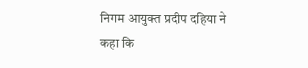निगम आयुक्त प्रदीप दहिया ने कहा कि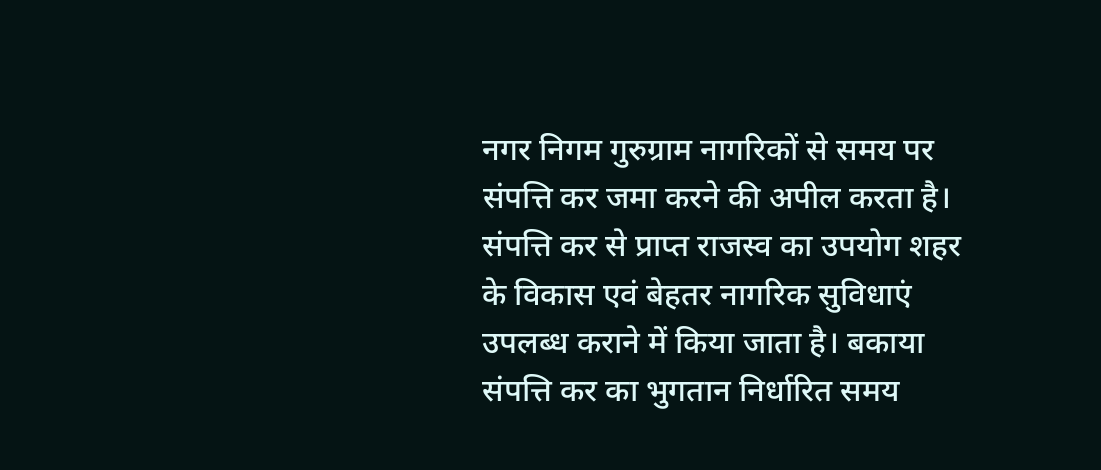नगर निगम गुरुग्राम नागरिकों से समय पर संपत्ति कर जमा करने की अपील करता है। संपत्ति कर से प्राप्त राजस्व का उपयोग शहर के विकास एवं बेहतर नागरिक सुविधाएं उपलब्ध कराने में किया जाता है। बकाया संपत्ति कर का भुगतान निर्धारित समय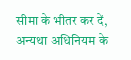सीमा के भीतर कर दें, अन्यथा अधिनियम के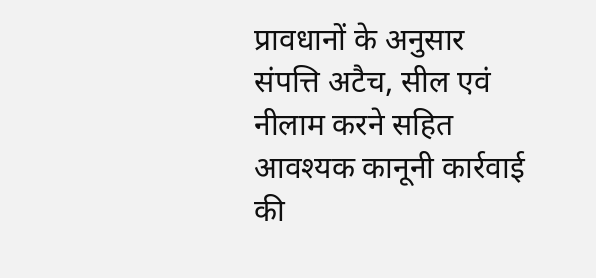प्रावधानों के अनुसार संपत्ति अटैच, सील एवं नीलाम करने सहित आवश्यक कानूनी कार्रवाई की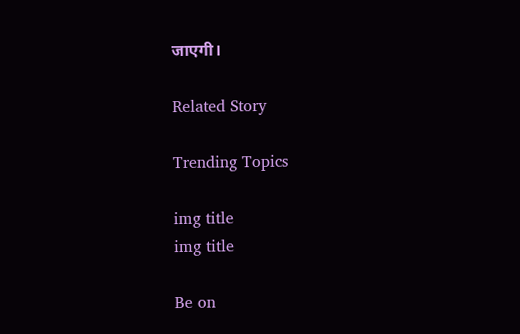जाएगी।

Related Story

Trending Topics

img title
img title

Be on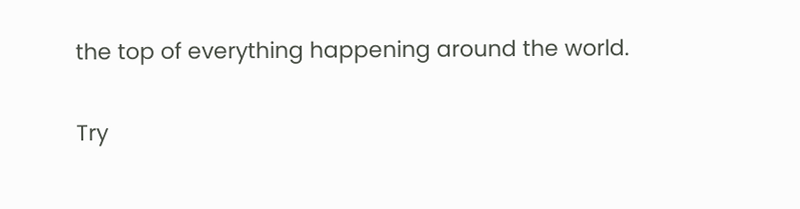the top of everything happening around the world.

Try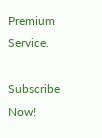Premium Service.

Subscribe Now!